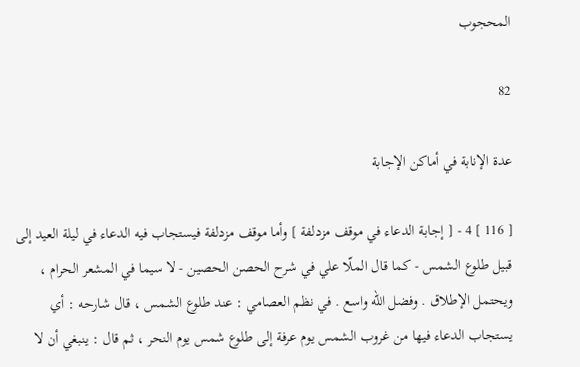المحجوب

82

عدة الإنابة في أماكن الإجابة

[ 116 ] 4 - [ إجابة الدعاء في موقف مزدلفة ] وأما موقف مزدلفة فيستجاب فيه الدعاء في ليلة العيد إلى قبيل طلوع الشمس - كما قال الملّا علي في شرح الحصن الحصين - لا سيما في المشعر الحرام ، ويحتمل الإطلاق . وفضل اللّه واسع . في نظم العصامي : عند طلوع الشمس ، قال شارحه : أي يستجاب الدعاء فيها من غروب الشمس يوم عرفة إلى طلوع شمس يوم النحر ، ثم قال : ينبغي أن لا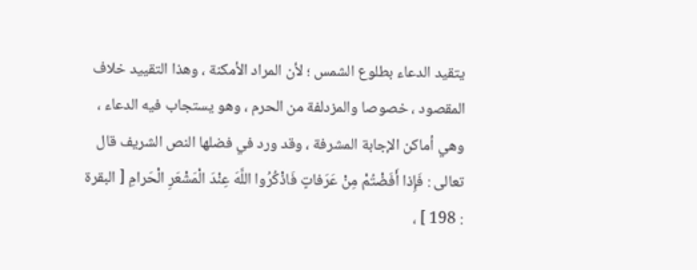يتقيد الدعاء بطلوع الشمس ؛ لأن المراد الأمكنة ، وهذا التقييد خلاف المقصود ، خصوصا والمزدلفة من الحرم ، وهو يستجاب فيه الدعاء ، وهي أماكن الإجابة المشرفة ، وقد ورد في فضلها النص الشريف قال تعالى : فَإِذا أَفَضْتُمْ مِنْ عَرَفاتٍ فَاذْكُرُوا اللَّهَ عِنْدَ الْمَشْعَرِ الْحَرامِ [ البقرة : 198 ] ،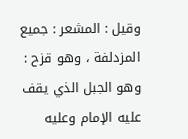وقيل : المشعر : جميع المزدلفة ، وهو قزح : وهو الجبل الذي يقف عليه الإمام وعليه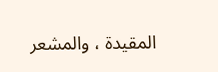المقيدة ، والمشعر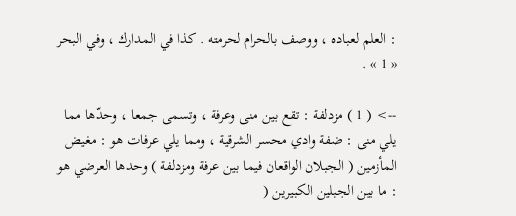: العلم لعباده ، ووصف بالحرام لحرمته . كذا في المدارك ، وفي البحر « 1 » .

--> ( 1 ) مزدلفة : تقع بين منى وعرفة ، وتسمى جمعا ، وحدّها مما يلي منى : ضفة وادي محسر الشرقية ، ومما يلي عرفات هو : مغيض المأزمين ( الجبلان الواقعان فيما بين عرفة ومزدلفة ) وحدها العرضي هو : ما بين الجبلين الكبيرين (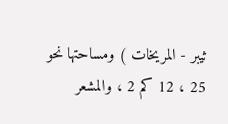ثيبر - المريخات ) ومساحتها نحو 25 ، 12 كم 2 ، والمشعر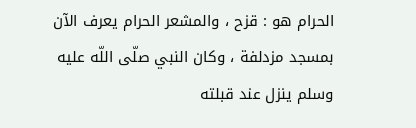الحرام هو : قزح ، والمشعر الحرام يعرف الآن بمسجد مزدلفة ، وكان النبي صلّى اللّه عليه وسلم ينزل عند قبلته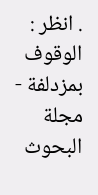. انظر : الوقوف بمزدلفة - مجلة البحوث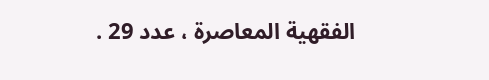الفقهية المعاصرة ، عدد 29 .